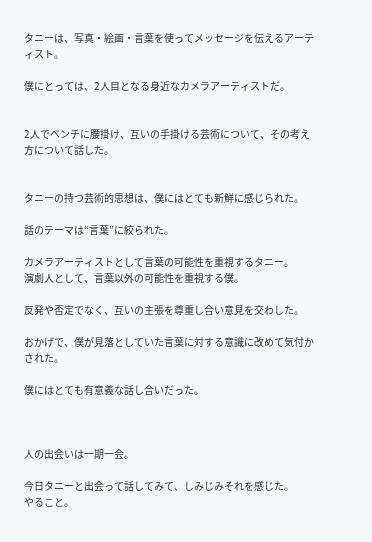タニーは、写真・絵画・言葉を使ってメッセージを伝えるアーティスト。

僕にとっては、2人目となる身近なカメラアーティストだ。


2人でベンチに腰掛け、互いの手掛ける芸術について、その考え方について話した。


タニーの持つ芸術的思想は、僕にはとても新鮮に感じられた。

話のテーマは“言葉”に絞られた。

カメラアーティストとして言葉の可能性を重視するタニー。
演劇人として、言葉以外の可能性を重視する僕。

反発や否定でなく、互いの主張を尊重し合い意見を交わした。

おかげで、僕が見落としていた言葉に対する意識に改めて気付かされた。

僕にはとても有意義な話し合いだった。



人の出会いは一期一会。

今日タニーと出会って話してみて、しみじみそれを感じた。
やること。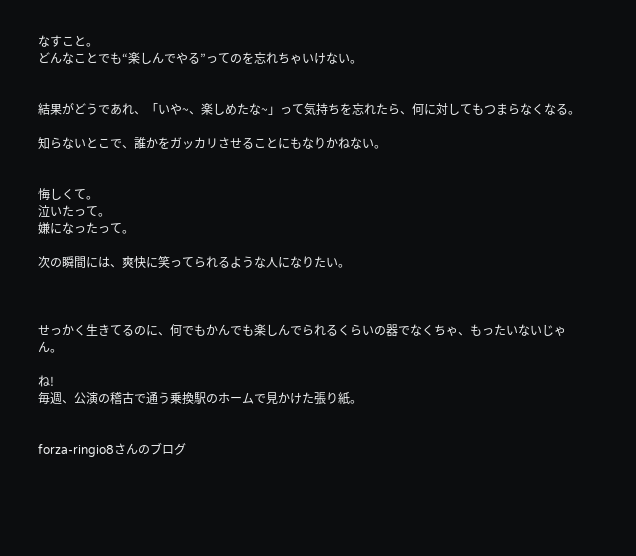なすこと。
どんなことでも“楽しんでやる”ってのを忘れちゃいけない。


結果がどうであれ、「いや~、楽しめたな~」って気持ちを忘れたら、何に対してもつまらなくなる。

知らないとこで、誰かをガッカリさせることにもなりかねない。


悔しくて。
泣いたって。
嫌になったって。

次の瞬間には、爽快に笑ってられるような人になりたい。



せっかく生きてるのに、何でもかんでも楽しんでられるくらいの器でなくちゃ、もったいないじゃん。

ね!
毎週、公演の稽古で通う乗換駅のホームで見かけた張り紙。


forza-ringio8さんのブログ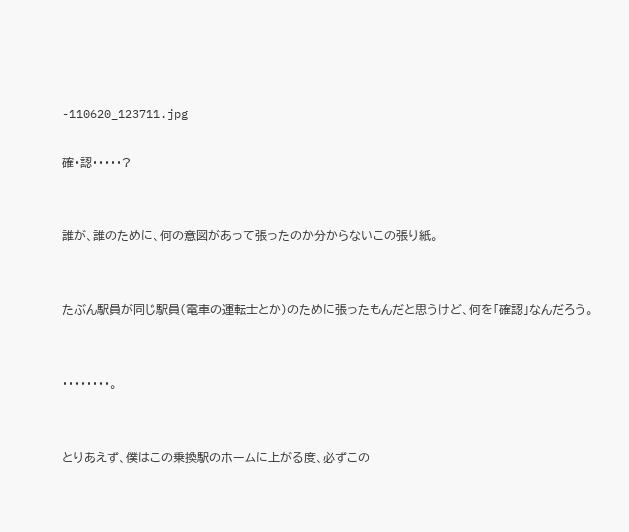-110620_123711.jpg

確・認・・・・・?


誰が、誰のために、何の意図があって張ったのか分からないこの張り紙。


たぶん駅員が同じ駅員(電車の運転士とか)のために張ったもんだと思うけど、何を「確認」なんだろう。


・・・・・・・・。


とりあえず、僕はこの乗換駅のホームに上がる度、必ずこの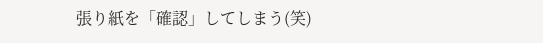張り紙を「確認」してしまう(笑)